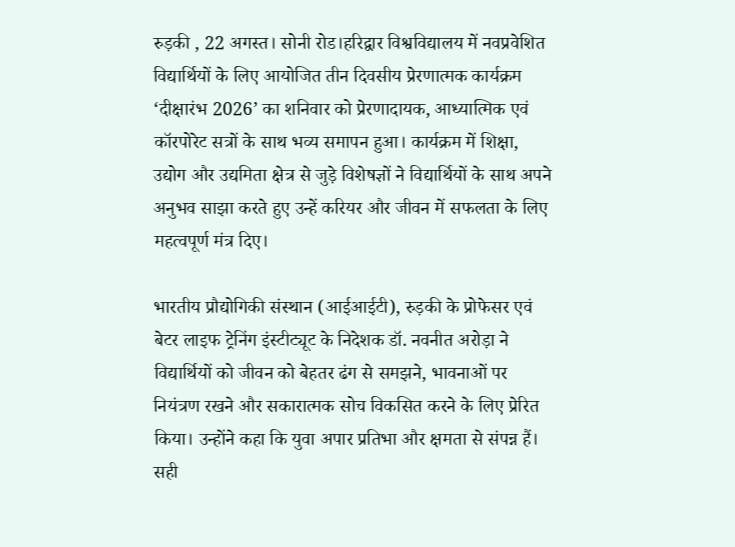रुड़की , 22 अगस्त। सोनी रोड।हरिद्वार विश्वविद्यालय में नवप्रवेशित विद्यार्थियों के लिए आयोजित तीन दिवसीय प्रेरणात्मक कार्यक्रम ‘दीक्षारंभ 2026’ का शनिवार को प्रेरणादायक, आध्यात्मिक एवं कॉरपोरेट सत्रों के साथ भव्य समापन हुआ। कार्यक्रम में शिक्षा, उद्योग और उद्यमिता क्षेत्र से जुड़े विशेषज्ञों ने विद्यार्थियों के साथ अपने अनुभव साझा करते हुए उन्हें करियर और जीवन में सफलता के लिए महत्वपूर्ण मंत्र दिए।

भारतीय प्रौद्योगिकी संस्थान (आईआईटी), रुड़की के प्रोफेसर एवं बेटर लाइफ ट्रेनिंग इंस्टीट्यूट के निदेशक डॉ. नवनीत अरोड़ा ने विद्यार्थियों को जीवन को बेहतर ढंग से समझने, भावनाओं पर नियंत्रण रखने और सकारात्मक सोच विकसित करने के लिए प्रेरित किया। उन्होंने कहा कि युवा अपार प्रतिभा और क्षमता से संपन्न हैं। सही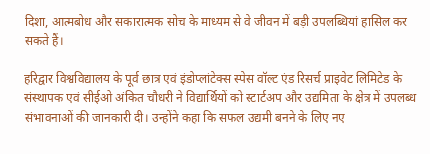दिशा, आत्मबोध और सकारात्मक सोच के माध्यम से वे जीवन में बड़ी उपलब्धियां हासिल कर सकते हैं।

हरिद्वार विश्वविद्यालय के पूर्व छात्र एवं इंडोप्लांटेक्स स्पेस वॉल्ट एंड रिसर्च प्राइवेट लिमिटेड के संस्थापक एवं सीईओ अंकित चौधरी ने विद्यार्थियों को स्टार्टअप और उद्यमिता के क्षेत्र में उपलब्ध संभावनाओं की जानकारी दी। उन्होंने कहा कि सफल उद्यमी बनने के लिए नए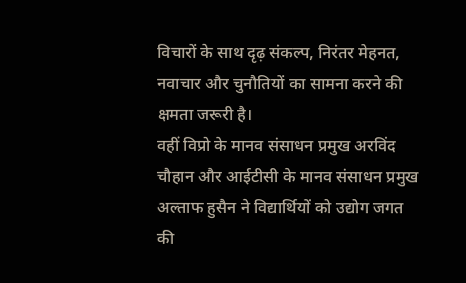विचारों के साथ दृढ़ संकल्प, निरंतर मेहनत, नवाचार और चुनौतियों का सामना करने की क्षमता जरूरी है।
वहीं विप्रो के मानव संसाधन प्रमुख अरविंद चौहान और आईटीसी के मानव संसाधन प्रमुख अल्ताफ हुसैन ने विद्यार्थियों को उद्योग जगत की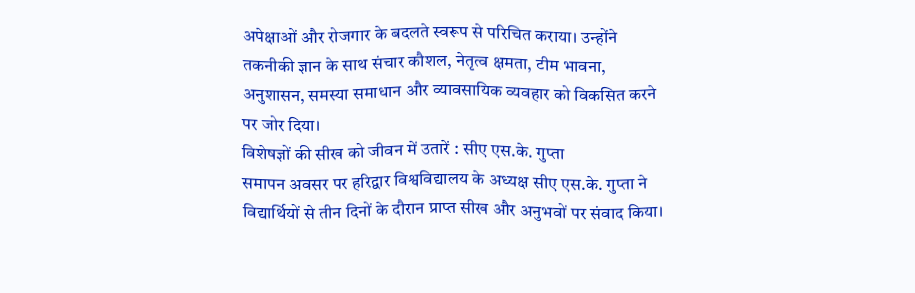अपेक्षाओं और रोजगार के बदलते स्वरूप से परिचित कराया। उन्होंने तकनीकी ज्ञान के साथ संचार कौशल, नेतृत्व क्षमता, टीम भावना, अनुशासन, समस्या समाधान और व्यावसायिक व्यवहार को विकसित करने पर जोर दिया।
विशेषज्ञों की सीख को जीवन में उतारें : सीए एस.के. गुप्ता
समापन अवसर पर हरिद्वार विश्वविद्यालय के अध्यक्ष सीए एस.के. गुप्ता ने विद्यार्थियों से तीन दिनों के दौरान प्राप्त सीख और अनुभवों पर संवाद किया।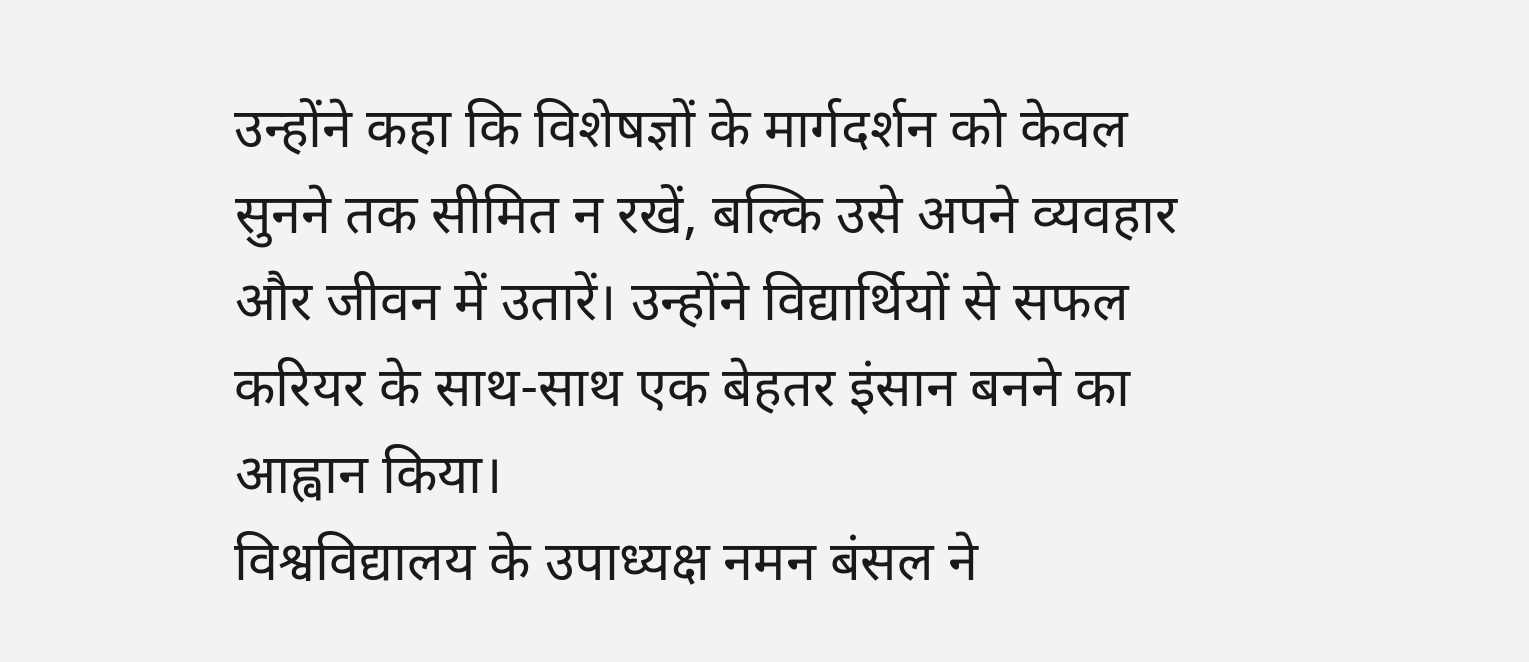उन्होंने कहा कि विशेषज्ञों के मार्गदर्शन को केवल सुनने तक सीमित न रखें, बल्कि उसे अपने व्यवहार और जीवन में उतारें। उन्होंने विद्यार्थियों से सफल करियर के साथ-साथ एक बेहतर इंसान बनने का आह्वान किया।
विश्वविद्यालय के उपाध्यक्ष नमन बंसल ने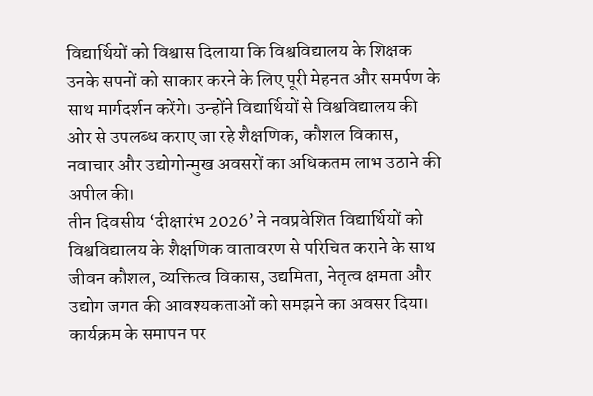विद्यार्थियों को विश्वास दिलाया कि विश्वविद्यालय के शिक्षक उनके सपनों को साकार करने के लिए पूरी मेहनत और समर्पण के साथ मार्गदर्शन करेंगे। उन्होंने विद्यार्थियों से विश्वविद्यालय की ओर से उपलब्ध कराए जा रहे शैक्षणिक, कौशल विकास, नवाचार और उद्योगोन्मुख अवसरों का अधिकतम लाभ उठाने की अपील की।
तीन दिवसीय ‘दीक्षारंभ 2026’ ने नवप्रवेशित विद्यार्थियों को विश्वविद्यालय के शैक्षणिक वातावरण से परिचित कराने के साथ जीवन कौशल, व्यक्तित्व विकास, उद्यमिता, नेतृत्व क्षमता और उद्योग जगत की आवश्यकताओं को समझने का अवसर दिया। कार्यक्रम के समापन पर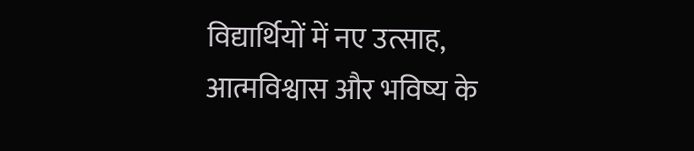विद्यार्थियों में नए उत्साह, आत्मविश्वास और भविष्य के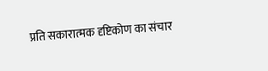प्रति सकारात्मक दृष्टिकोण का संचार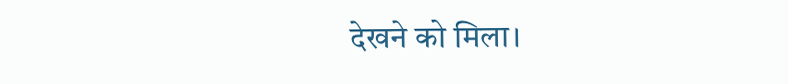देखने को मिला।